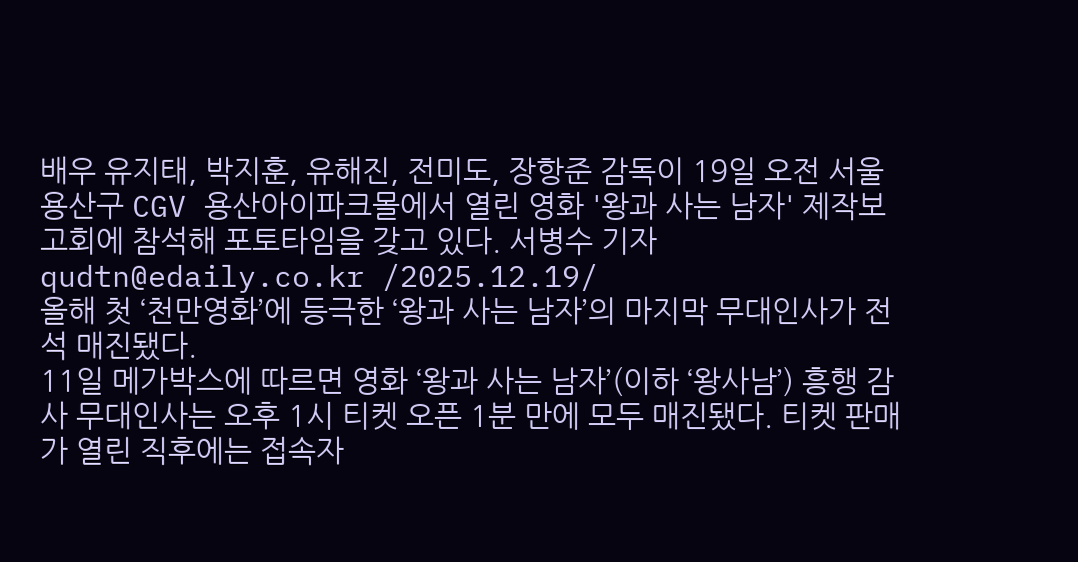배우 유지태, 박지훈, 유해진, 전미도, 장항준 감독이 19일 오전 서울 용산구 CGV 용산아이파크몰에서 열린 영화 '왕과 사는 남자' 제작보고회에 참석해 포토타임을 갖고 있다. 서병수 기자 qudtn@edaily.co.kr /2025.12.19/
올해 첫 ‘천만영화’에 등극한 ‘왕과 사는 남자’의 마지막 무대인사가 전석 매진됐다.
11일 메가박스에 따르면 영화 ‘왕과 사는 남자’(이하 ‘왕사남’) 흥행 감사 무대인사는 오후 1시 티켓 오픈 1분 만에 모두 매진됐다. 티켓 판매가 열린 직후에는 접속자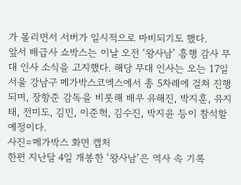가 몰리면서 서버가 일시적으로 마비되기도 했다.
앞서 배급사 쇼박스는 이날 오전 ‘왕사남’ 흥행 감사 무대 인사 소식을 고지했다. 해당 무대 인사는 오는 17일 서울 강남구 메가박스코엑스에서 총 5차례에 걸쳐 진행되며, 장항준 감독을 비롯해 배우 유해진, 박지훈, 유지태, 전미도, 김민, 이준혁, 김수진, 박지윤 등이 참석할 예정이다.
사진=메가박스 화면 캡처
한편 지난달 4일 개봉한 ‘왕사남’은 역사 속 기록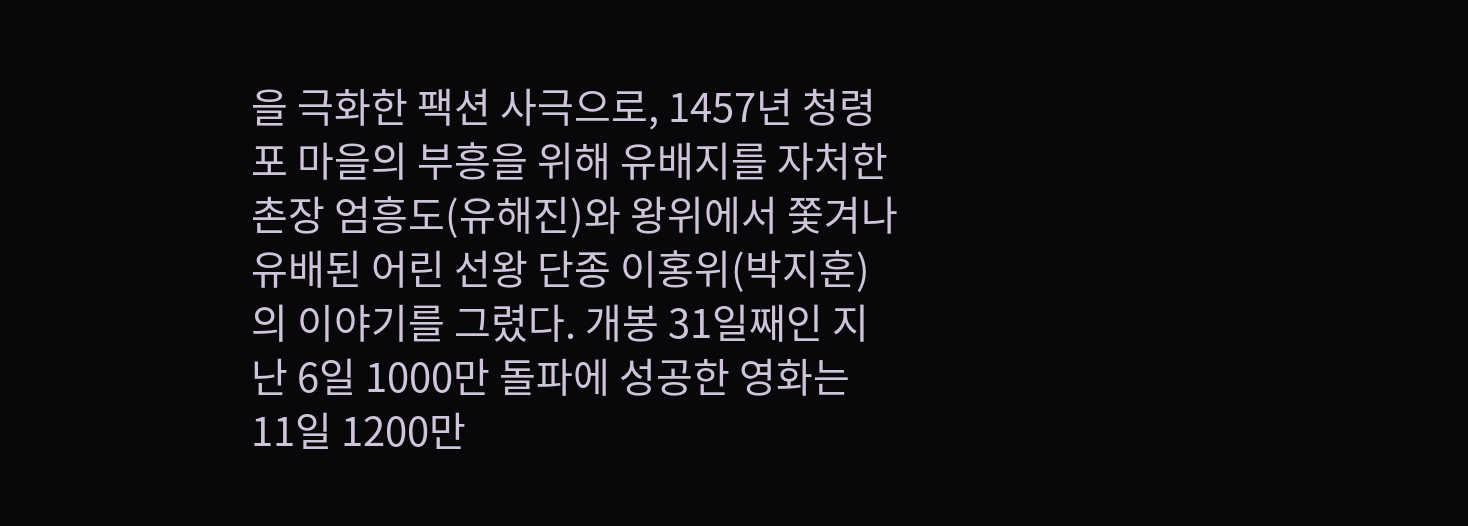을 극화한 팩션 사극으로, 1457년 청령포 마을의 부흥을 위해 유배지를 자처한 촌장 엄흥도(유해진)와 왕위에서 쫓겨나 유배된 어린 선왕 단종 이홍위(박지훈)의 이야기를 그렸다. 개봉 31일째인 지난 6일 1000만 돌파에 성공한 영화는 11일 1200만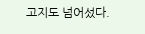고지도 넘어섰다.